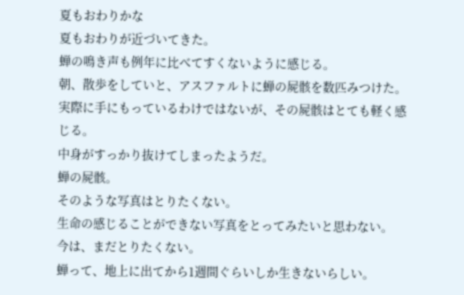夏もおわりかな
夏もおわりが近づいてきた。
蝉の鳴き声も例年に比べてすくないように感じる。
朝、散歩をしていと、アスファルトに蝉の屍骸を数匹みつけた。
実際に手にもっているわけではないが、その屍骸はとても軽く感じる。
中身がすっかり抜けてしまったようだ。
蝉の屍骸。
そのような写真はとりたくない。
生命の感じることができない写真をとってみたいと思わない。
今は、まだとりたくない。
蝉って、地上に出てから1週間ぐらいしか生きないらしい。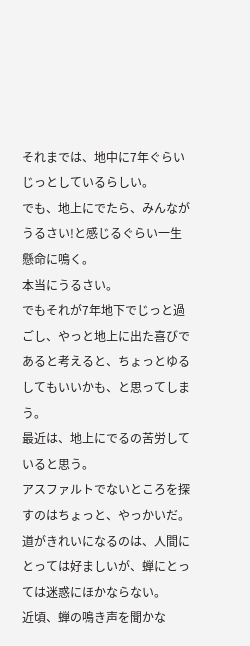それまでは、地中に7年ぐらいじっとしているらしい。
でも、地上にでたら、みんながうるさい!と感じるぐらい一生懸命に鳴く。
本当にうるさい。
でもそれが7年地下でじっと過ごし、やっと地上に出た喜びであると考えると、ちょっとゆるしてもいいかも、と思ってしまう。
最近は、地上にでるの苦労していると思う。
アスファルトでないところを探すのはちょっと、やっかいだ。
道がきれいになるのは、人間にとっては好ましいが、蝉にとっては迷惑にほかならない。
近頃、蝉の鳴き声を聞かな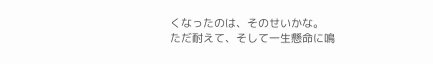くなったのは、そのせいかな。
ただ耐えて、そして一生懸命に鳴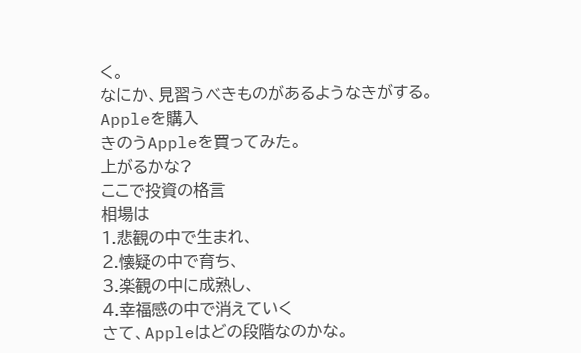く。
なにか、見習うべきものがあるようなきがする。
Appleを購入
きのうAppleを買ってみた。
上がるかな?
ここで投資の格言
相場は
1.悲観の中で生まれ、
2.懐疑の中で育ち、
3.楽観の中に成熟し、
4.幸福感の中で消えていく
さて、Appleはどの段階なのかな。